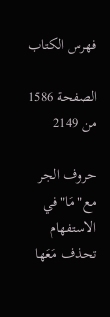فهرس الكتاب

الصفحة 1586 من 2149

حروف الجر مع"مَا"في الاستفهام تحذف مَعَها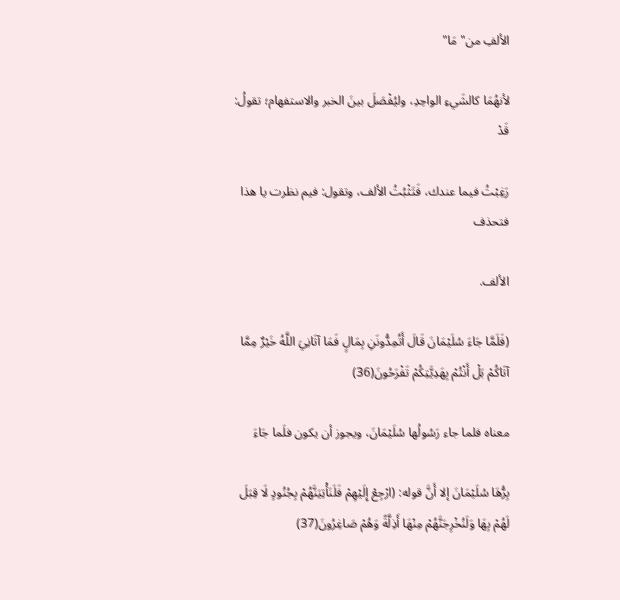الألفِ من"مَا"

لأنهُمَا كالشَيءِ الواحِدِ، وليُفْصَلَ بينَ الخبر والاستفهام؛ تقولُ: قَدْ

رَغِبْتُ فيما عندك، فَتَثْبُتُ الألف، وتقول: فيم نظرت يا هذا فتحذف

الألف.

(فَلَمَّا جَاءَ سُلَيْمَانَ قَالَ أَتُمِدُّونَنِ بِمَالٍ فَمَا آتَانِيَ اللَّهُ خَيْرٌ مِمَّا آتَاكُمْ بَلْ أَنْتُمْ بِهَدِيَّتِكُمْ تَفْرَحُونَ(36)

معناه فلما جاء رَسُولُها سُلَيْمَانَ، ويجوز أن يكون فلَما جَاءَ

بِرُّهَا سُلَيْمَانَ إلا أَنَّ قوله: (ارْجِعْ إِلَيْهِمْ فَلَنَأْتِيَنَّهُمْ بِجُنُودٍ لَا قِبَلَ لَهُمْ بِهَا وَلَنُخْرِجَنَّهُمْ مِنْهَا أَذِلَّةً وَهُمْ صَاغِرُونَ(37)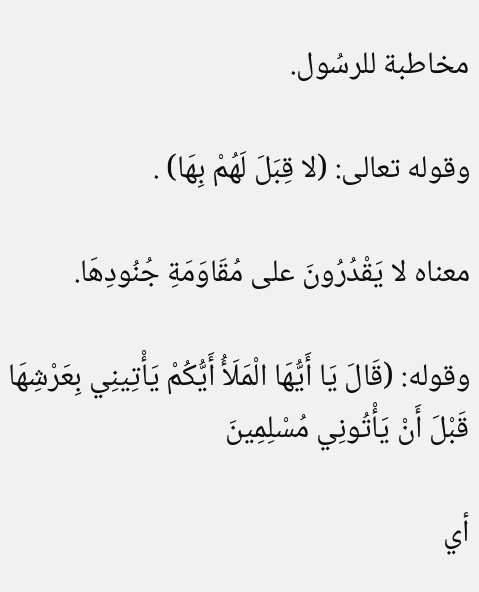مخاطبة للرسُول.

وقوله تعالى: (لا قِبَلَ لَهُمْ بِهَا) .

معناه لا يَقْدُرُونَ على مُقَاوَمَةِ جُنُودِهَا.

وقوله: (قَالَ يَا أَيُّهَا الْمَلَأُ أَيُّكُمْ يَأْتِينِي بِعَرْشِهَا قَبْلَ أَنْ يَأْتُونِي مُسْلِمِينَ

أي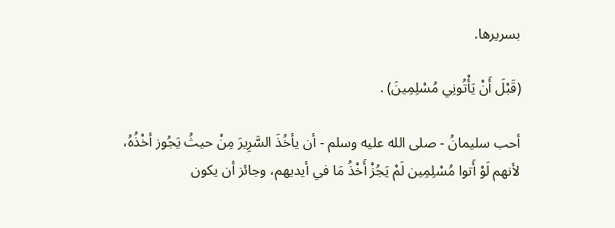بسريرها.

(قَبْلَ أَنْ يَأْتُونِي مُسْلِمِينَ) .

أحب سليمانُ - صلى الله عليه وسلم - أن يأخُذَ السَّرِيرَ مِنْ حيثُ يَجُوز أخْذُهُ، لأنهم لَوْ أَتوا مُسْلِمِين لَمْ يَجُزْ أَخْذُ مَا في أيديهم، وجائز أن يكون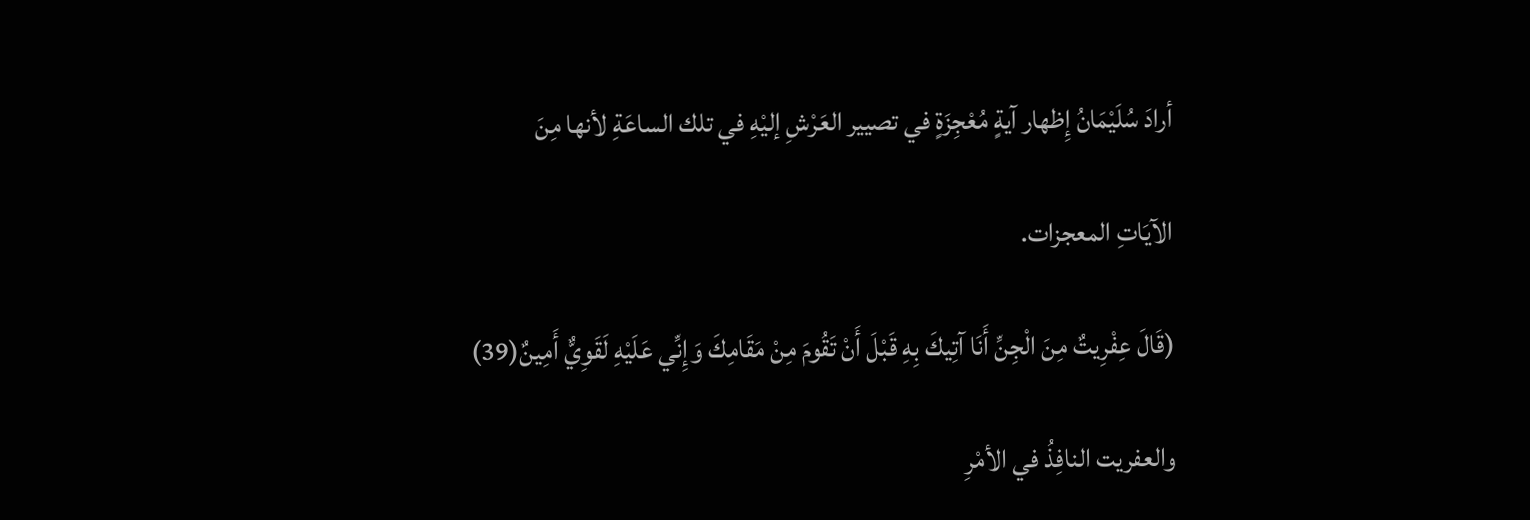أرادَ سُلَيْمَانُ إِظهار آيةٍ مُعْجِزَةٍ في تصيير العَرْشِ إليْهِ في تلك الساعَةِ لأنها مِنَ

الآيَاتِ المعجزات.

(قَالَ عِفْرِيتٌ مِنَ الْجِنِّ أَنَا آتِيكَ بِهِ قَبْلَ أَنْ تَقُومَ مِنْ مَقَامِكَ وَإِنِّي عَلَيْهِ لَقَوِيٌّ أَمِينٌ(39)

والعفريت النافِذُ في الأمْرِ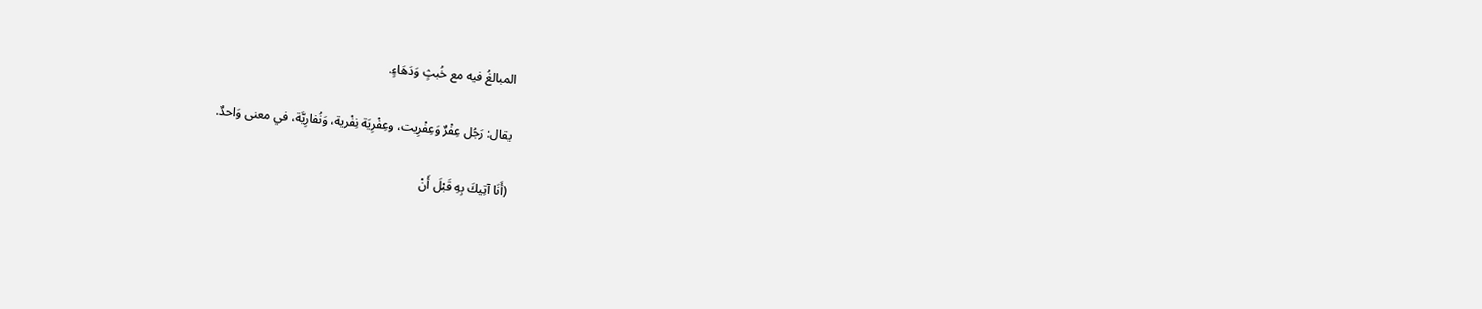المبالغُ فيه مع خُبثٍ وَدَهَاءٍ.

يقال: رَجُل عِفْرٌ وَعِفْرِيت، وعِفْرِيَة نِفْرية، وَنُفارِيَّة، في معنى وَاحدٌ.

(أَنَا آتِيكَ بِهِ قَبْلَ أَنْ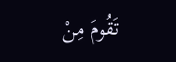تَقُومَ مِنْ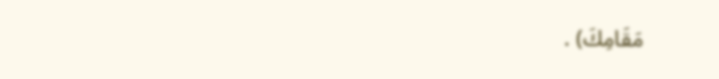مَقَامِكَ) .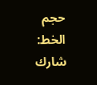حجم الخط:
شارك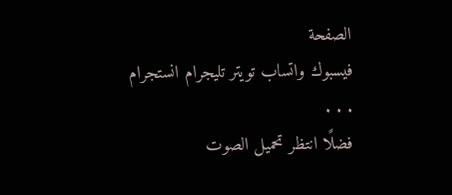الصفحة
فيسبوك واتساب تويتر تليجرام انستجرام
. . .
فضلًا انتظر تحميل الصوت